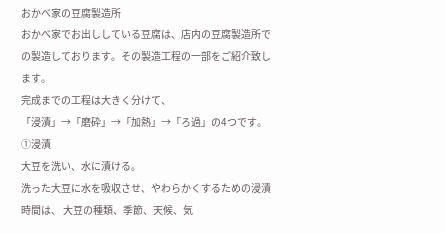おかべ家の豆腐製造所
おかべ家でお出ししている豆腐は、店内の豆腐製造所での製造しております。その製造工程の一部をご紹介致します。
完成までの工程は大きく分けて、
「浸漬」→「磨砕」→「加熱」→「ろ過」の4つです。
①浸漬
大豆を洗い、水に漬ける。
洗った大豆に水を吸収させ、やわらかくするための浸漬時間は、 大豆の種類、季節、天候、気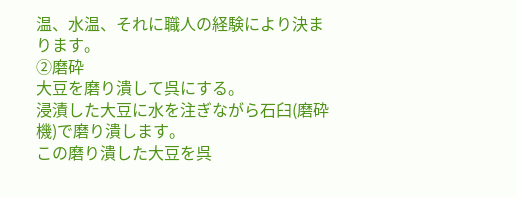温、水温、それに職人の経験により決まります。
②磨砕
大豆を磨り潰して呉にする。
浸漬した大豆に水を注ぎながら石臼(磨砕機)で磨り潰します。
この磨り潰した大豆を呉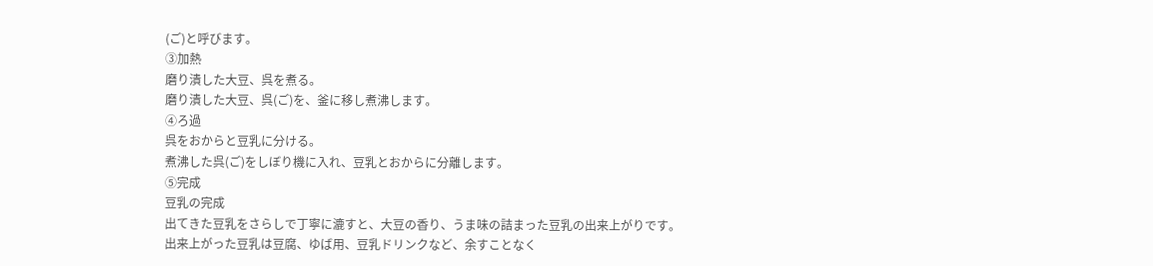(ご)と呼びます。
③加熱
磨り潰した大豆、呉を煮る。
磨り潰した大豆、呉(ご)を、釜に移し煮沸します。
④ろ過
呉をおからと豆乳に分ける。
煮沸した呉(ご)をしぼり機に入れ、豆乳とおからに分離します。
⑤完成
豆乳の完成
出てきた豆乳をさらしで丁寧に漉すと、大豆の香り、うま味の詰まった豆乳の出来上がりです。
出来上がった豆乳は豆腐、ゆば用、豆乳ドリンクなど、余すことなく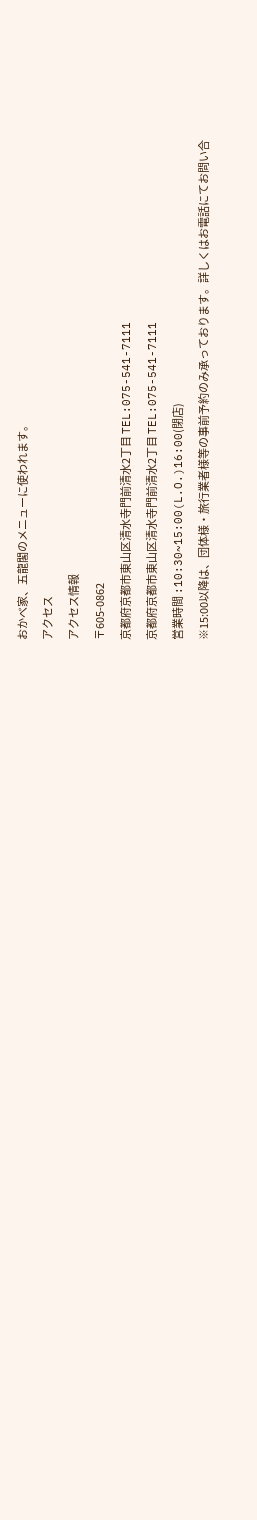おかべ家、五龍閣のメニューに使われます。
アクセス
アクセス情報
〒605-0862
京都府京都市東山区清水寺門前清水2丁目 TEL:075-541-7111
京都府京都市東山区清水寺門前清水2丁目 TEL:075-541-7111
営業時間 :10:30~15:00(L.O.)16:00(閉店)
※15:00以降は、団体様・旅行業者様等の事前予約のみ承っております。詳しくはお電話にてお問い合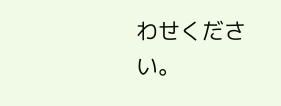わせください。